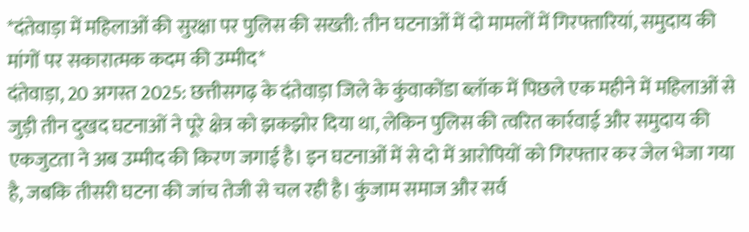*दंतेवाड़ा में महिलाओं की सुरक्षा पर पुलिस की सख्ती: तीन घटनाओं में दो मामलों में गिरफ्तारियां, समुदाय की मांगों पर सकारात्मक कदम की उम्मीद*
दंतेवाड़ा, 20 अगस्त 2025: छत्तीसगढ़ के दंतेवाड़ा जिले के कुंवाकोंडा ब्लॉक में पिछले एक महीने में महिलाओं से जुड़ी तीन दुखद घटनाओं ने पूरे क्षेत्र को झकझोर दिया था, लेकिन पुलिस की त्वरित कार्रवाई और समुदाय की एकजुटता ने अब उम्मीद की किरण जगाई है। इन घटनाओं में से दो में आरोपियों को गिरफ्तार कर जेल भेजा गया है, जबकि तीसरी घटना की जांच तेजी से चल रही है। कुंजाम समाज और सर्व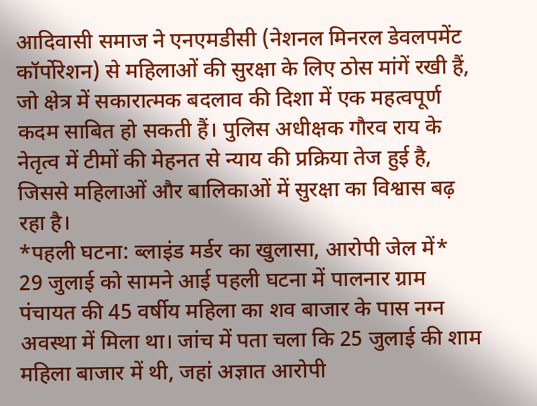आदिवासी समाज ने एनएमडीसी (नेशनल मिनरल डेवलपमेंट कॉर्पोरेशन) से महिलाओं की सुरक्षा के लिए ठोस मांगें रखी हैं, जो क्षेत्र में सकारात्मक बदलाव की दिशा में एक महत्वपूर्ण कदम साबित हो सकती हैं। पुलिस अधीक्षक गौरव राय के नेतृत्व में टीमों की मेहनत से न्याय की प्रक्रिया तेज हुई है, जिससे महिलाओं और बालिकाओं में सुरक्षा का विश्वास बढ़ रहा है।
*पहली घटना: ब्लाइंड मर्डर का खुलासा, आरोपी जेल में*
29 जुलाई को सामने आई पहली घटना में पालनार ग्राम पंचायत की 45 वर्षीय महिला का शव बाजार के पास नग्न अवस्था में मिला था। जांच में पता चला कि 25 जुलाई की शाम महिला बाजार में थी, जहां अज्ञात आरोपी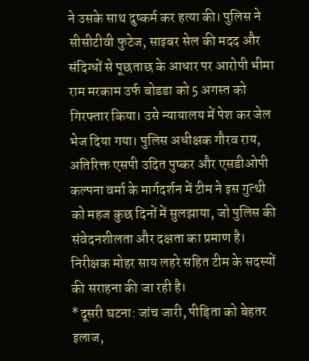ने उसके साथ दुष्कर्म कर हत्या की। पुलिस ने सीसीटीवी फुटेज, साइबर सेल की मदद और संदिग्धों से पूछताछ के आधार पर आरोपी भीमा राम मरकाम उर्फ बोडडा को 5 अगस्त को गिरफ्तार किया। उसे न्यायालय में पेश कर जेल भेज दिया गया। पुलिस अधीक्षक गौरव राय, अतिरिक्त एसपी उदित पुष्कर और एसडीओपी कल्पना वर्मा के मार्गदर्शन में टीम ने इस गुत्थी को महज कुछ दिनों में सुलझाया, जो पुलिस की संवेदनशीलता और दक्षता का प्रमाण है। निरीक्षक मोहर साय लहरे सहित टीम के सदस्यों की सराहना की जा रही है।
*दूसरी घटना: जांच जारी, पीड़िता को बेहतर इलाज,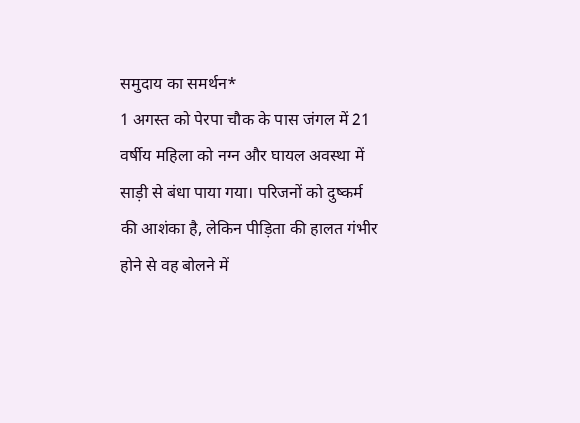समुदाय का समर्थन*
1 अगस्त को पेरपा चौक के पास जंगल में 21 वर्षीय महिला को नग्न और घायल अवस्था में साड़ी से बंधा पाया गया। परिजनों को दुष्कर्म की आशंका है, लेकिन पीड़िता की हालत गंभीर होने से वह बोलने में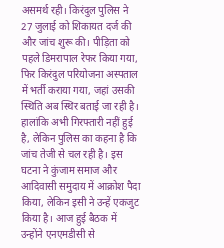असमर्थ रही। किरंदुल पुलिस ने 27 जुलाई को शिकायत दर्ज की और जांच शुरू की। पीड़िता को पहले डिमरापाल रेफर किया गया, फिर किरंदुल परियोजना अस्पताल में भर्ती कराया गया, जहां उसकी स्थिति अब स्थिर बताई जा रही है। हालांकि अभी गिरफ्तारी नहीं हुई है, लेकिन पुलिस का कहना है कि जांच तेजी से चल रही है। इस घटना ने कुंजाम समाज और आदिवासी समुदाय में आक्रोश पैदा किया, लेकिन इसी ने उन्हें एकजुट किया है। आज हुई बैठक में उन्होंने एनएमडीसी से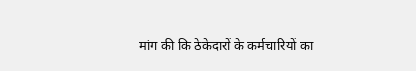मांग की कि ठेकेदारों के कर्मचारियों का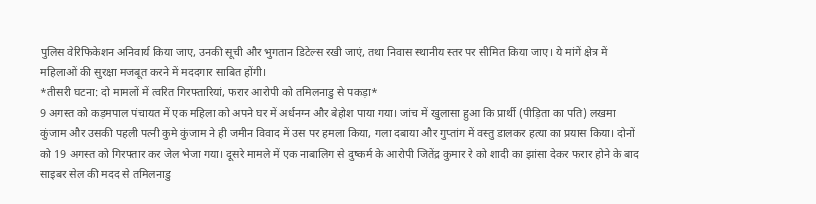पुलिस वेरिफिकेशन अनिवार्य किया जाए, उनकी सूची और भुगतान डिटेल्स रखी जाएं, तथा निवास स्थानीय स्तर पर सीमित किया जाए। ये मांगें क्षेत्र में महिलाओं की सुरक्षा मजबूत करने में मददगार साबित होंगी।
*तीसरी घटना: दो मामलों में त्वरित गिरफ्तारियां, फरार आरोपी को तमिलनाडु से पकड़ा*
9 अगस्त को कड़मपाल पंचायत में एक महिला को अपने घर में अर्धनग्न और बेहोश पाया गया। जांच में खुलासा हुआ कि प्रार्थी (पीड़िता का पति) लखमा कुंजाम और उसकी पहली पत्नी कुमे कुंजाम ने ही जमीन विवाद में उस पर हमला किया, गला दबाया और गुप्तांग में वस्तु डालकर हत्या का प्रयास किया। दोनों को 19 अगस्त को गिरफ्तार कर जेल भेजा गया। दूसरे मामले में एक नाबालिग से दुष्कर्म के आरोपी जितेंद्र कुमार रे को शादी का झांसा देकर फरार होने के बाद साइबर सेल की मदद से तमिलनाडु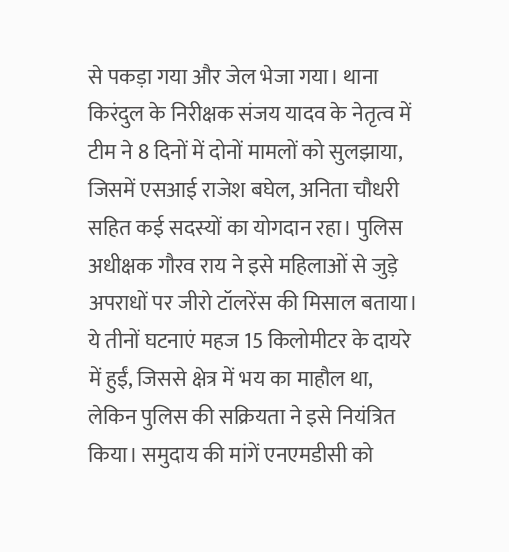से पकड़ा गया और जेल भेजा गया। थाना किरंदुल के निरीक्षक संजय यादव के नेतृत्व में टीम ने 8 दिनों में दोनों मामलों को सुलझाया, जिसमें एसआई राजेश बघेल, अनिता चौधरी सहित कई सदस्यों का योगदान रहा। पुलिस अधीक्षक गौरव राय ने इसे महिलाओं से जुड़े अपराधों पर जीरो टॉलरेंस की मिसाल बताया।
ये तीनों घटनाएं महज 15 किलोमीटर के दायरे में हुईं, जिससे क्षेत्र में भय का माहौल था, लेकिन पुलिस की सक्रियता ने इसे नियंत्रित किया। समुदाय की मांगें एनएमडीसी को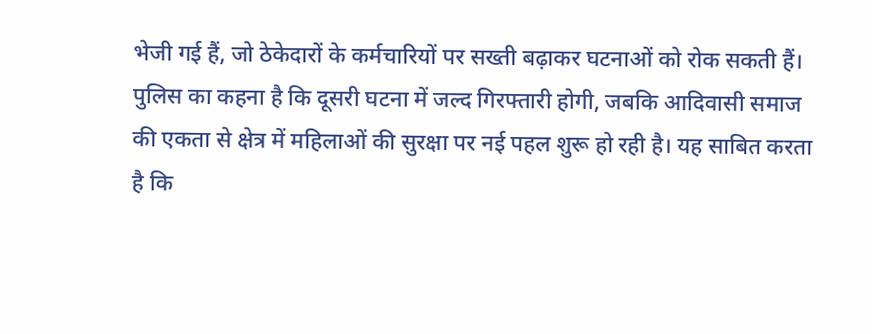भेजी गई हैं, जो ठेकेदारों के कर्मचारियों पर सख्ती बढ़ाकर घटनाओं को रोक सकती हैं। पुलिस का कहना है कि दूसरी घटना में जल्द गिरफ्तारी होगी, जबकि आदिवासी समाज की एकता से क्षेत्र में महिलाओं की सुरक्षा पर नई पहल शुरू हो रही है। यह साबित करता है कि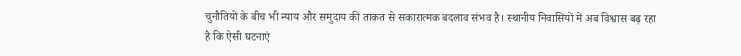चुनौतियों के बीच भी न्याय और समुदाय की ताकत से सकारात्मक बदलाव संभव है। स्थानीय निवासियों में अब विश्वास बढ़ रहा है कि ऐसी घटनाएं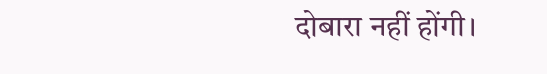दोबारा नहीं होंगी।